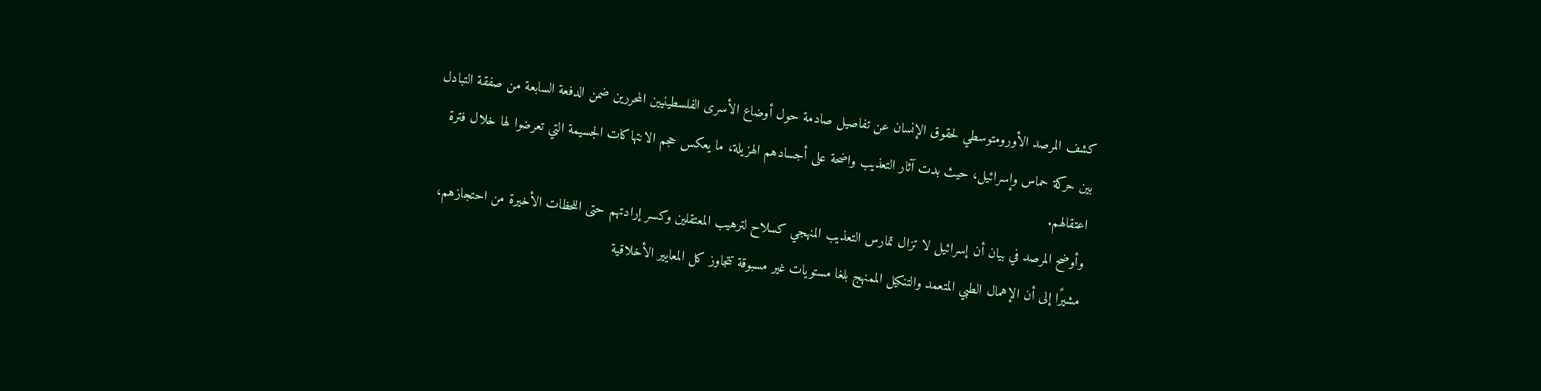كشف المرصد الأورومتوسطي لحقوق الإنسان عن تفاصيل صادمة حول أوضاع الأسرى الفلسطينيين المحررين ضمن الدفعة السابعة من صفقة التبادل بين حركة حماس وإسرائيل، حيث بدت آثار التعذيب واضحة على أجسادهم الهزيلة، ما يعكس حجم الانتهاكات الجسيمة التي تعرضوا لها خلال فترة اعتقالهم.
وأوضح المرصد في بيان أن إسرائيل لا تزال تمارس التعذيب المنهجي كسلاح لترهيب المعتقلين وكسر إرادتهم حتى اللحظات الأخيرة من احتجازهم، مشيرًا إلى أن الإهمال الطبي المتعمد والتنكيل الممنهج بلغا مستويات غير مسبوقة تتجاوز كل المعايير الأخلاقية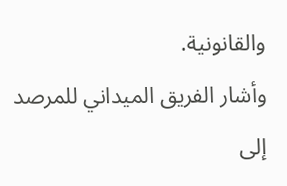والقانونية.
وأشار الفريق الميداني للمرصد إلى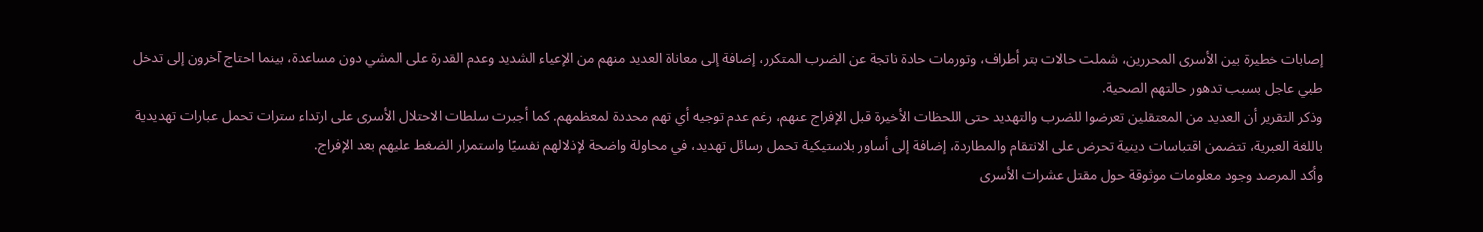إصابات خطيرة بين الأسرى المحررين، شملت حالات بتر أطراف، وتورمات حادة ناتجة عن الضرب المتكرر، إضافة إلى معاناة العديد منهم من الإعياء الشديد وعدم القدرة على المشي دون مساعدة، بينما احتاج آخرون إلى تدخل طبي عاجل بسبب تدهور حالتهم الصحية.
وذكر التقرير أن العديد من المعتقلين تعرضوا للضرب والتهديد حتى اللحظات الأخيرة قبل الإفراج عنهم، رغم عدم توجيه أي تهم محددة لمعظمهم. كما أجبرت سلطات الاحتلال الأسرى على ارتداء سترات تحمل عبارات تهديدية باللغة العبرية، تتضمن اقتباسات دينية تحرض على الانتقام والمطاردة، إضافة إلى أساور بلاستيكية تحمل رسائل تهديد، في محاولة واضحة لإذلالهم نفسيًا واستمرار الضغط عليهم بعد الإفراج.
وأكد المرصد وجود معلومات موثوقة حول مقتل عشرات الأسرى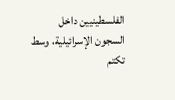الفلسطينيين داخل السجون الإسرائيلية، وسط تكتم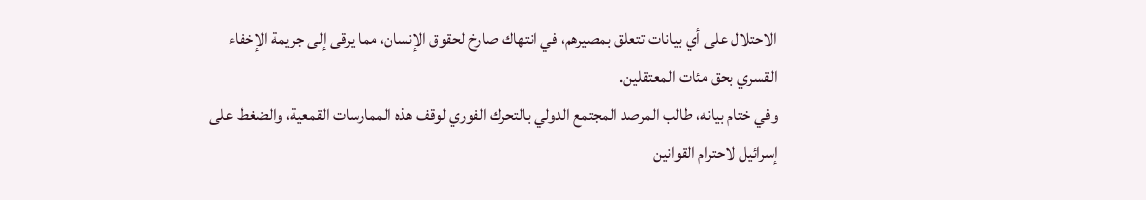الاحتلال على أي بيانات تتعلق بمصيرهم، في انتهاك صارخ لحقوق الإنسان، مما يرقى إلى جريمة الإخفاء القسري بحق مئات المعتقلين.
وفي ختام بيانه، طالب المرصد المجتمع الدولي بالتحرك الفوري لوقف هذه الممارسات القمعية، والضغط على إسرائيل لاحترام القوانين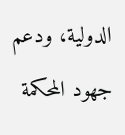الدولية، ودعم جهود المحكمة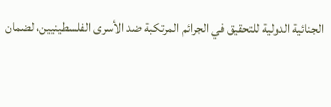الجنائية الدولية للتحقيق في الجرائم المرتكبة ضد الأسرى الفلسطينيين، لضمان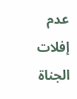عدم إفلات الجناة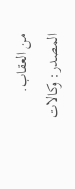من العقاب.
المصدر: وكالات